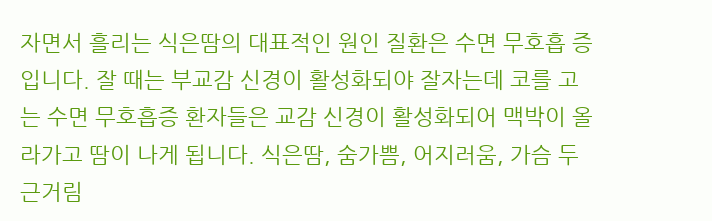자면서 흘리는 식은땀의 대표적인 원인 질환은 수면 무호흡 증입니다. 잘 때는 부교감 신경이 활성화되야 잘자는데 코를 고는 수면 무호흡증 환자들은 교감 신경이 활성화되어 맥박이 올라가고 땀이 나게 됩니다. 식은땀, 숨가쁨, 어지러움, 가슴 두근거림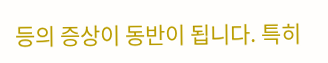등의 증상이 동반이 됩니다. 특히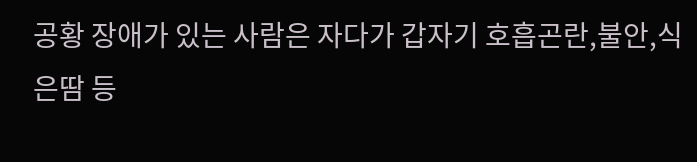공황 장애가 있는 사람은 자다가 갑자기 호흡곤란,불안,식은땀 등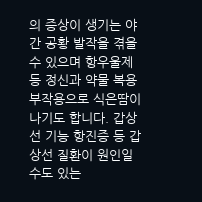의 증상이 생기는 야간 공황 발작을 겪을 수 있으며 항우울제 등 정신과 약물 복용 부작용으로 식은땀이 나기도 합니다. 갑상선 기능 항진증 등 갑상선 질환이 원인일 수도 있는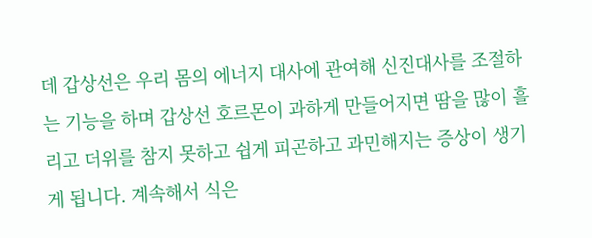데 갑상선은 우리 몸의 에너지 대사에 관여해 신진대사를 조절하는 기능을 하며 갑상선 호르몬이 과하게 만들어지면 땀을 많이 흘리고 더위를 참지 못하고 쉽게 피곤하고 과민해지는 증상이 생기게 됩니다. 계속해서 식은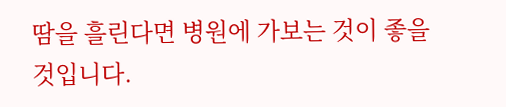땀을 흘린다면 병원에 가보는 것이 좋을 것입니다.